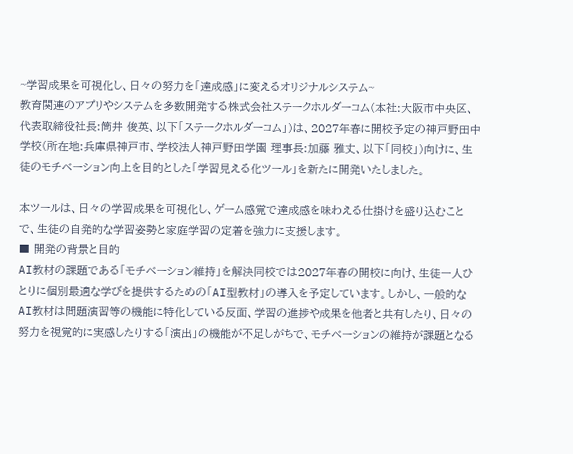~学習成果を可視化し、日々の努力を「達成感」に変えるオリジナルシステム~
教育関連のアプリやシステムを多数開発する株式会社ステークホルダーコム(本社:大阪市中央区、代表取締役社長:筒井 俊英、以下「ステークホルダーコム」)は、2027年春に開校予定の神戸野田中学校(所在地:兵庫県神戸市、学校法人神戸野田学園 理事長:加藤 雅丈、以下「同校」)向けに、生徒のモチベーション向上を目的とした「学習見える化ツール」を新たに開発いたしました。

本ツールは、日々の学習成果を可視化し、ゲーム感覚で達成感を味わえる仕掛けを盛り込むことで、生徒の自発的な学習姿勢と家庭学習の定着を強力に支援します。
■ 開発の背景と目的
AI教材の課題である「モチベーション維持」を解決同校では2027年春の開校に向け、生徒一人ひとりに個別最適な学びを提供するための「AI型教材」の導入を予定しています。しかし、一般的なAI教材は問題演習等の機能に特化している反面、学習の進捗や成果を他者と共有したり、日々の努力を視覚的に実感したりする「演出」の機能が不足しがちで、モチベーションの維持が課題となる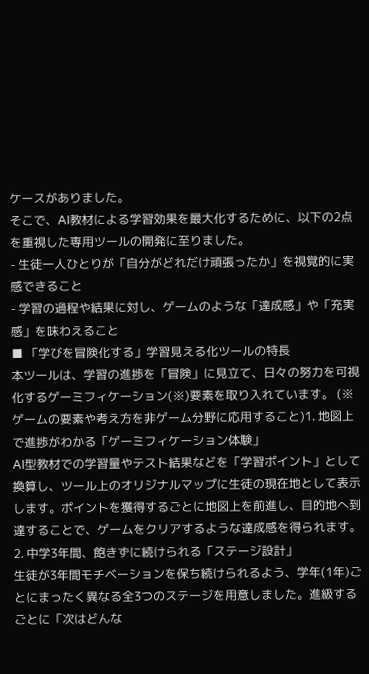ケースがありました。
そこで、AI教材による学習効果を最大化するために、以下の2点を重視した専用ツールの開発に至りました。
- 生徒一人ひとりが「自分がどれだけ頑張ったか」を視覚的に実感できること
- 学習の過程や結果に対し、ゲームのような「達成感」や「充実感」を味わえること
■ 「学びを冒険化する」学習見える化ツールの特長
本ツールは、学習の進捗を「冒険」に見立て、日々の努力を可視化するゲーミフィケーション(※)要素を取り入れています。 (※ゲームの要素や考え方を非ゲーム分野に応用すること)1. 地図上で進捗がわかる「ゲーミフィケーション体験」
AI型教材での学習量やテスト結果などを「学習ポイント」として換算し、ツール上のオリジナルマップに生徒の現在地として表示します。ポイントを獲得するごとに地図上を前進し、目的地へ到達することで、ゲームをクリアするような達成感を得られます。
2. 中学3年間、飽きずに続けられる「ステージ設計」
生徒が3年間モチベーションを保ち続けられるよう、学年(1年)ごとにまったく異なる全3つのステージを用意しました。進級するごとに「次はどんな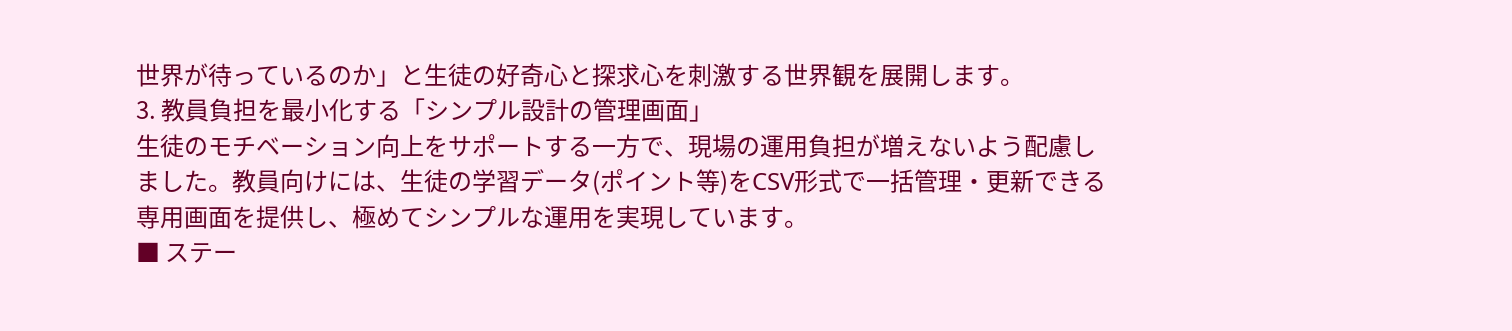世界が待っているのか」と生徒の好奇心と探求心を刺激する世界観を展開します。
3. 教員負担を最小化する「シンプル設計の管理画面」
生徒のモチベーション向上をサポートする一方で、現場の運用負担が増えないよう配慮しました。教員向けには、生徒の学習データ(ポイント等)をCSV形式で一括管理・更新できる専用画面を提供し、極めてシンプルな運用を実現しています。
■ ステー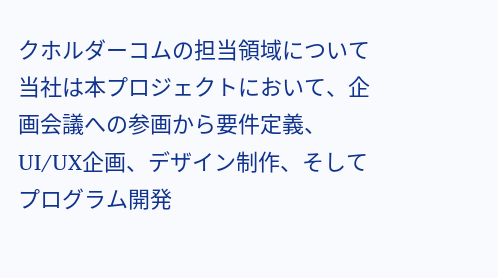クホルダーコムの担当領域について
当社は本プロジェクトにおいて、企画会議への参画から要件定義、UI/UX企画、デザイン制作、そしてプログラム開発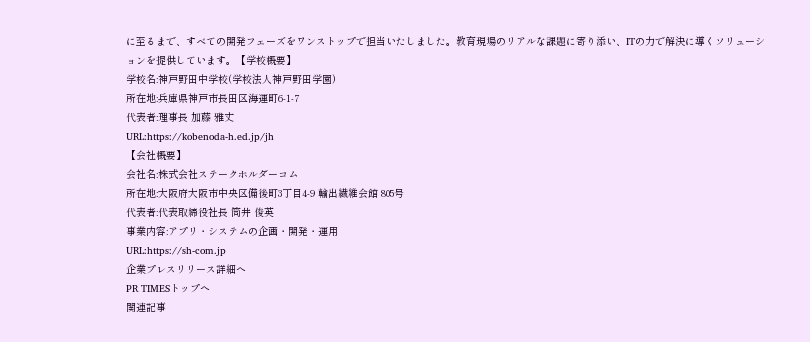に至るまで、すべての開発フェーズをワンストップで担当いたしました。教育現場のリアルな課題に寄り添い、ITの力で解決に導くソリューションを提供しています。【学校概要】
学校名:神戸野田中学校(学校法人神戸野田学園)
所在地:兵庫県神戸市長田区海運町6-1-7
代表者:理事長 加藤 雅丈
URL:https://kobenoda-h.ed.jp/jh
【会社概要】
会社名:株式会社ステークホルダーコム
所在地:大阪府大阪市中央区備後町3丁目4-9 輸出繊維会館 805号
代表者:代表取締役社長 筒井 俊英
事業内容:アプリ・システムの企画・開発・運用
URL:https://sh-com.jp
企業プレスリリース詳細へ
PR TIMESトップへ
関連記事